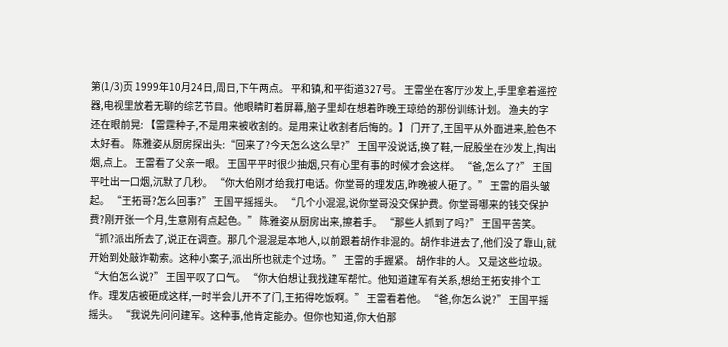第(1/3)页 1999年10月24日,周日,下午两点。 平和镇,和平街道327号。 王雷坐在客厅沙发上,手里拿着遥控器,电视里放着无聊的综艺节目。他眼睛盯着屏幕,脑子里却在想着昨晚王琼给的那份训练计划。 渔夫的字还在眼前晃: 【雷霆种子,不是用来被收割的。是用来让收割者后悔的。】 门开了,王国平从外面进来,脸色不太好看。 陈雅姿从厨房探出头:“回来了?今天怎么这么早?” 王国平没说话,换了鞋,一屁股坐在沙发上,掏出烟,点上。 王雷看了父亲一眼。 王国平平时很少抽烟,只有心里有事的时候才会这样。 “爸,怎么了?” 王国平吐出一口烟,沉默了几秒。 “你大伯刚才给我打电话。你堂哥的理发店,昨晚被人砸了。” 王雷的眉头皱起。 “王拓哥?怎么回事?” 王国平摇摇头。 “几个小混混,说你堂哥没交保护费。你堂哥哪来的钱交保护费?刚开张一个月,生意刚有点起色。” 陈雅姿从厨房出来,擦着手。 “那些人抓到了吗?” 王国平苦笑。 “抓?派出所去了,说正在调查。那几个混混是本地人,以前跟着胡作非混的。胡作非进去了,他们没了靠山,就开始到处敲诈勒索。这种小案子,派出所也就走个过场。” 王雷的手握紧。 胡作非的人。 又是这些垃圾。 “大伯怎么说?” 王国平叹了口气。 “你大伯想让我找建军帮忙。他知道建军有关系,想给王拓安排个工作。理发店被砸成这样,一时半会儿开不了门,王拓得吃饭啊。” 王雷看着他。 “爸,你怎么说?” 王国平摇摇头。 “我说先问问建军。这种事,他肯定能办。但你也知道,你大伯那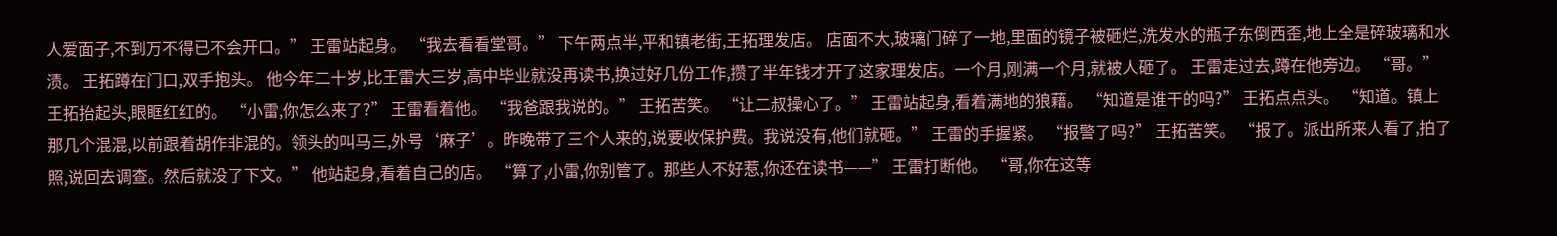人爱面子,不到万不得已不会开口。” 王雷站起身。 “我去看看堂哥。” 下午两点半,平和镇老街,王拓理发店。 店面不大,玻璃门碎了一地,里面的镜子被砸烂,洗发水的瓶子东倒西歪,地上全是碎玻璃和水渍。 王拓蹲在门口,双手抱头。 他今年二十岁,比王雷大三岁,高中毕业就没再读书,换过好几份工作,攒了半年钱才开了这家理发店。一个月,刚满一个月,就被人砸了。 王雷走过去,蹲在他旁边。 “哥。” 王拓抬起头,眼眶红红的。 “小雷,你怎么来了?” 王雷看着他。 “我爸跟我说的。” 王拓苦笑。 “让二叔操心了。” 王雷站起身,看着满地的狼藉。 “知道是谁干的吗?” 王拓点点头。 “知道。镇上那几个混混,以前跟着胡作非混的。领头的叫马三,外号‘麻子’。昨晚带了三个人来的,说要收保护费。我说没有,他们就砸。” 王雷的手握紧。 “报警了吗?” 王拓苦笑。 “报了。派出所来人看了,拍了照,说回去调查。然后就没了下文。” 他站起身,看着自己的店。 “算了,小雷,你别管了。那些人不好惹,你还在读书——” 王雷打断他。 “哥,你在这等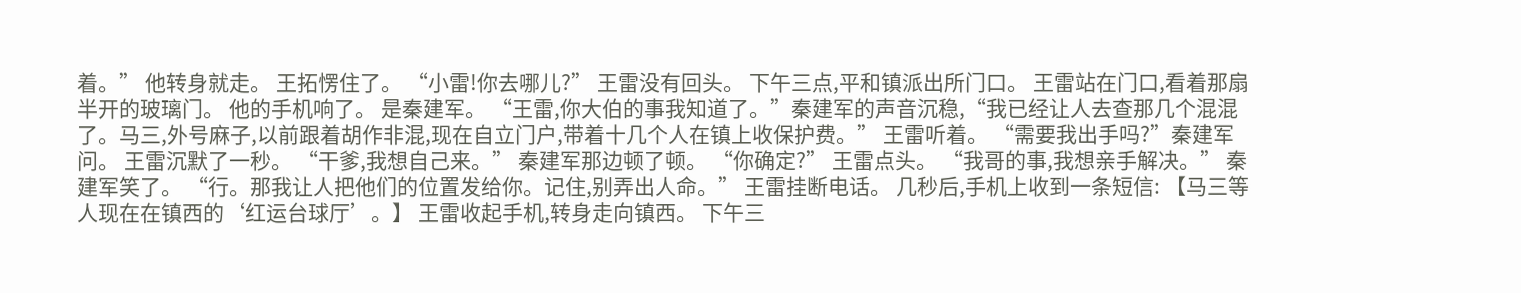着。” 他转身就走。 王拓愣住了。 “小雷!你去哪儿?” 王雷没有回头。 下午三点,平和镇派出所门口。 王雷站在门口,看着那扇半开的玻璃门。 他的手机响了。 是秦建军。 “王雷,你大伯的事我知道了。”秦建军的声音沉稳,“我已经让人去查那几个混混了。马三,外号麻子,以前跟着胡作非混,现在自立门户,带着十几个人在镇上收保护费。” 王雷听着。 “需要我出手吗?”秦建军问。 王雷沉默了一秒。 “干爹,我想自己来。” 秦建军那边顿了顿。 “你确定?” 王雷点头。 “我哥的事,我想亲手解决。” 秦建军笑了。 “行。那我让人把他们的位置发给你。记住,别弄出人命。” 王雷挂断电话。 几秒后,手机上收到一条短信: 【马三等人现在在镇西的‘红运台球厅’。】 王雷收起手机,转身走向镇西。 下午三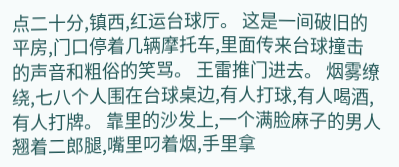点二十分,镇西,红运台球厅。 这是一间破旧的平房,门口停着几辆摩托车,里面传来台球撞击的声音和粗俗的笑骂。 王雷推门进去。 烟雾缭绕,七八个人围在台球桌边,有人打球,有人喝酒,有人打牌。 靠里的沙发上,一个满脸麻子的男人翘着二郎腿,嘴里叼着烟,手里拿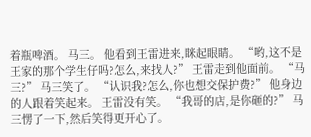着瓶啤酒。 马三。 他看到王雷进来,眯起眼睛。 “哟,这不是王家的那个学生仔吗?怎么,来找人?” 王雷走到他面前。 “马三?” 马三笑了。 “认识我?怎么,你也想交保护费?” 他身边的人跟着笑起来。 王雷没有笑。 “我哥的店,是你砸的?” 马三愣了一下,然后笑得更开心了。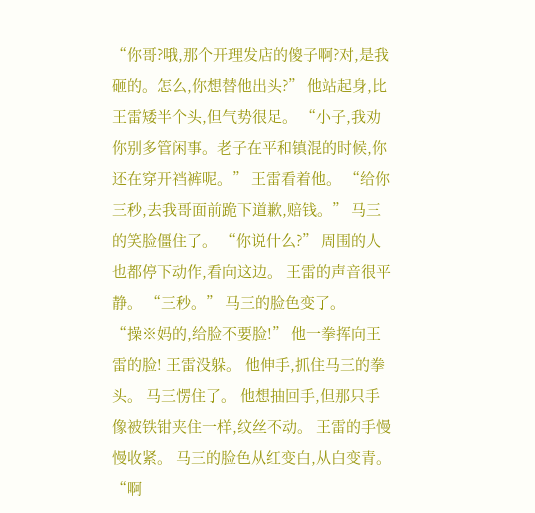“你哥?哦,那个开理发店的傻子啊?对,是我砸的。怎么,你想替他出头?” 他站起身,比王雷矮半个头,但气势很足。 “小子,我劝你别多管闲事。老子在平和镇混的时候,你还在穿开裆裤呢。” 王雷看着他。 “给你三秒,去我哥面前跪下道歉,赔钱。” 马三的笑脸僵住了。 “你说什么?” 周围的人也都停下动作,看向这边。 王雷的声音很平静。 “三秒。” 马三的脸色变了。 “操※妈的,给脸不要脸!” 他一拳挥向王雷的脸! 王雷没躲。 他伸手,抓住马三的拳头。 马三愣住了。 他想抽回手,但那只手像被铁钳夹住一样,纹丝不动。 王雷的手慢慢收紧。 马三的脸色从红变白,从白变青。 “啊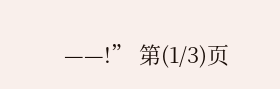——!” 第(1/3)页